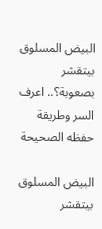البيض المسلوق بيتقشر بصعوبة؟.. اعرف السر وطريقة حفظه الصحيحة

البيض المسلوق بيتقشر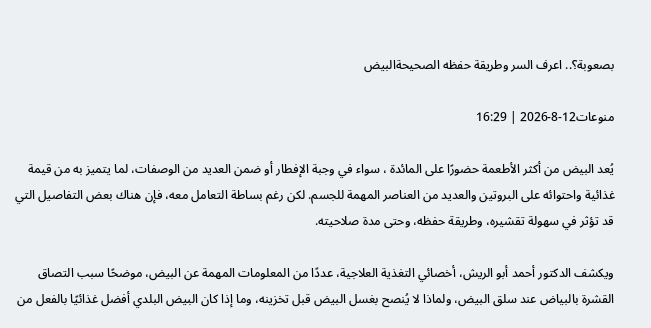بصعوبة؟.. اعرف السر وطريقة حفظه الصحيحةالبيض

منوعات12-8-2026 | 16:29

يُعد البيض من أكثر الأطعمة حضورًا على المائدة ، سواء في وجبة الإفطار أو ضمن العديد من الوصفات، لما يتميز به من قيمة غذائية واحتوائه على البروتين والعديد من العناصر المهمة للجسم. لكن رغم بساطة التعامل معه، فإن هناك بعض التفاصيل التي قد تؤثر في سهولة تقشيره، وطريقة حفظه، وحتى مدة صلاحيته.

ويكشف الدكتور أحمد أبو الريش، أخصائي التغذية العلاجية، عددًا من المعلومات المهمة عن البيض، موضحًا سبب التصاق القشرة بالبياض عند سلق البيض، ولماذا لا يُنصح بغسل البيض قبل تخزينه، وما إذا كان البيض البلدي أفضل غذائيًا بالفعل من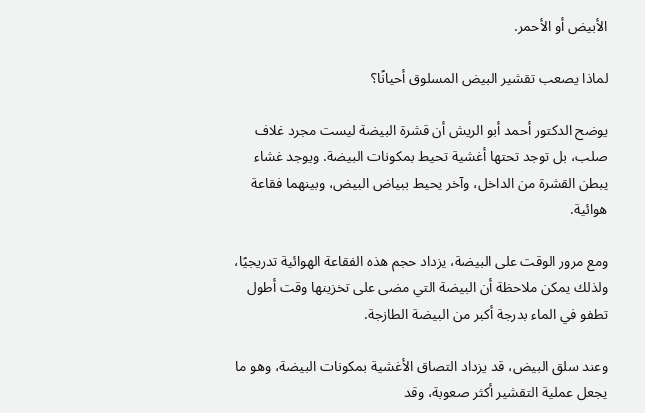الأبيض أو الأحمر.

لماذا يصعب تقشير البيض المسلوق أحيانًا؟

يوضح الدكتور أحمد أبو الريش أن قشرة البيضة ليست مجرد غلاف صلب، بل توجد تحتها أغشية تحيط بمكونات البيضة. ويوجد غشاء يبطن القشرة من الداخل، وآخر يحيط ببياض البيض، وبينهما فقاعة هوائية.

ومع مرور الوقت على البيضة، يزداد حجم هذه الفقاعة الهوائية تدريجيًا، ولذلك يمكن ملاحظة أن البيضة التي مضى على تخزينها وقت أطول تطفو في الماء بدرجة أكبر من البيضة الطازجة.

وعند سلق البيض، قد يزداد التصاق الأغشية بمكونات البيضة، وهو ما يجعل عملية التقشير أكثر صعوبة، وقد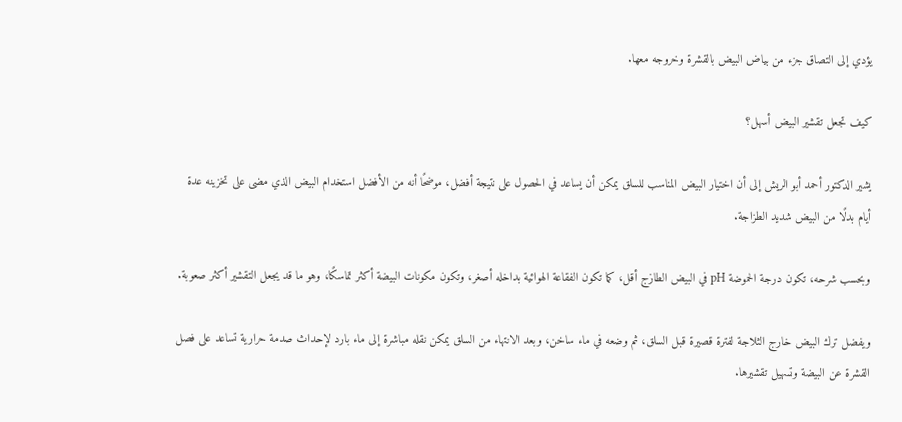يؤدي إلى التصاق جزء من بياض البيض بالقشرة وخروجه معها.

كيف تجعل تقشير البيض أسهل؟

يشير الدكتور أحمد أبو الريش إلى أن اختيار البيض المناسب للسلق يمكن أن يساعد في الحصول على نتيجة أفضل، موضحًا أنه من الأفضل استخدام البيض الذي مضى على تخزينه عدة أيام بدلًا من البيض شديد الطزاجة.

وبحسب شرحه، تكون درجة الحموضة pH في البيض الطازج أقل، كما تكون الفقاعة الهوائية بداخله أصغر، وتكون مكونات البيضة أكثر تماسكًا، وهو ما قد يجعل التقشير أكثر صعوبة.

ويفضل ترك البيض خارج الثلاجة لفترة قصيرة قبل السلق، ثم وضعه في ماء ساخن، وبعد الانتهاء من السلق يمكن نقله مباشرة إلى ماء بارد لإحداث صدمة حرارية تساعد على فصل القشرة عن البيضة وتسهيل تقشيرها.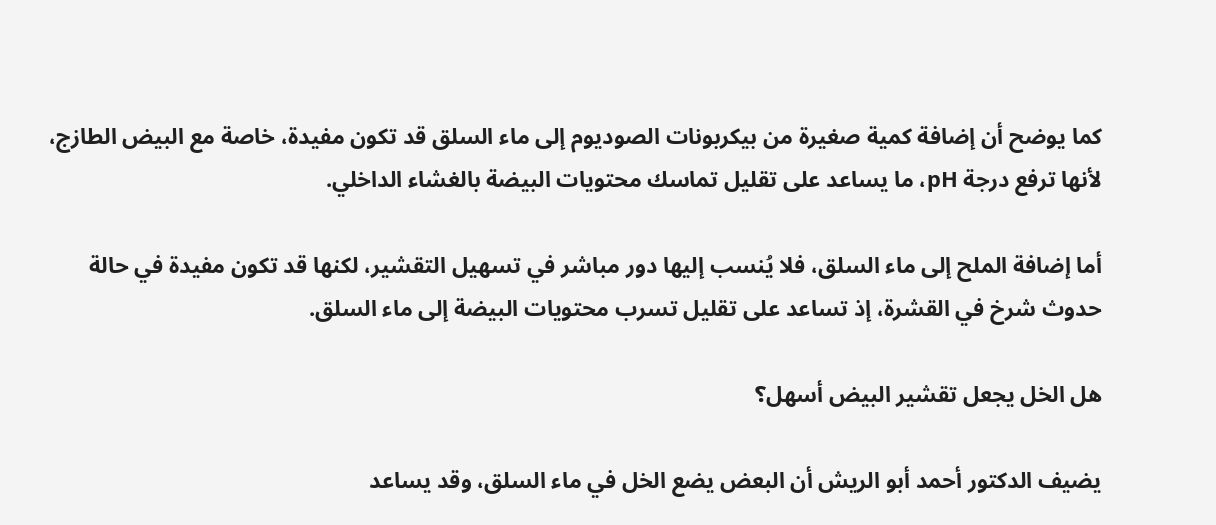كما يوضح أن إضافة كمية صغيرة من بيكربونات الصوديوم إلى ماء السلق قد تكون مفيدة، خاصة مع البيض الطازج، لأنها ترفع درجة pH، ما يساعد على تقليل تماسك محتويات البيضة بالغشاء الداخلي.

أما إضافة الملح إلى ماء السلق، فلا يُنسب إليها دور مباشر في تسهيل التقشير، لكنها قد تكون مفيدة في حالة حدوث شرخ في القشرة، إذ تساعد على تقليل تسرب محتويات البيضة إلى ماء السلق.

هل الخل يجعل تقشير البيض أسهل؟

يضيف الدكتور أحمد أبو الريش أن البعض يضع الخل في ماء السلق، وقد يساعد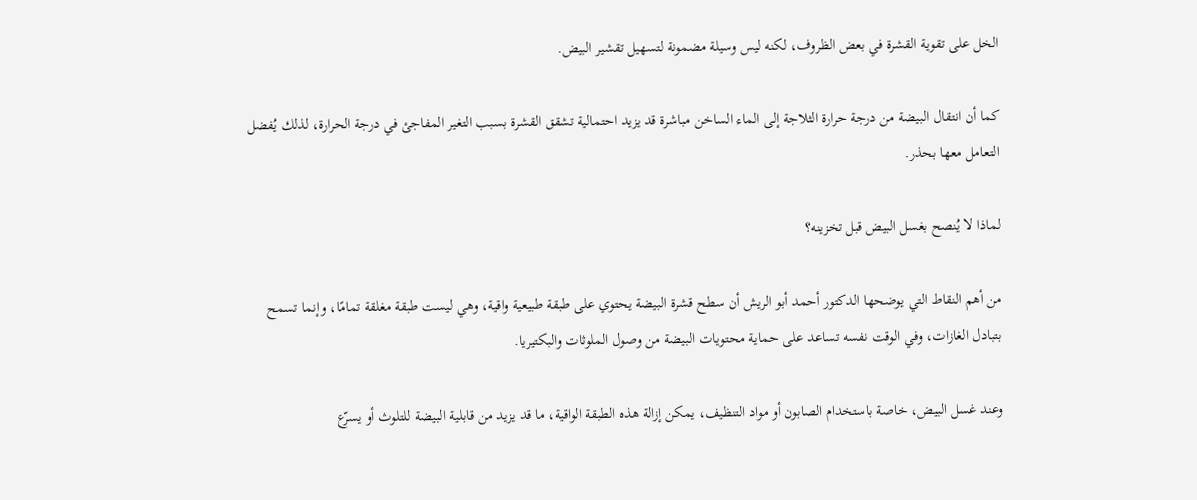الخل على تقوية القشرة في بعض الظروف، لكنه ليس وسيلة مضمونة لتسهيل تقشير البيض.

كما أن انتقال البيضة من درجة حرارة الثلاجة إلى الماء الساخن مباشرة قد يزيد احتمالية تشقق القشرة بسبب التغير المفاجئ في درجة الحرارة، لذلك يُفضل التعامل معها بحذر.

لماذا لا يُنصح بغسل البيض قبل تخزينه؟

من أهم النقاط التي يوضحها الدكتور أحمد أبو الريش أن سطح قشرة البيضة يحتوي على طبقة طبيعية واقية، وهي ليست طبقة مغلقة تمامًا، وإنما تسمح بتبادل الغازات، وفي الوقت نفسه تساعد على حماية محتويات البيضة من وصول الملوثات والبكتيريا.

وعند غسل البيض، خاصة باستخدام الصابون أو مواد التنظيف، يمكن إزالة هذه الطبقة الواقية، ما قد يزيد من قابلية البيضة للتلوث أو يسرّع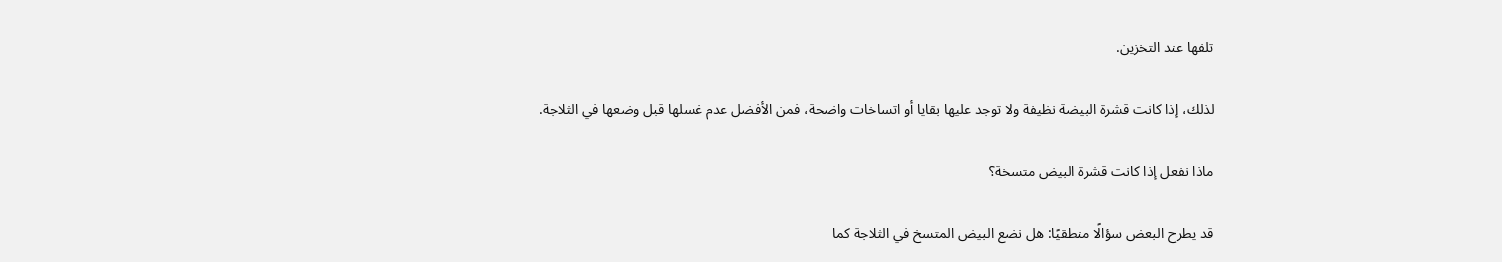تلفها عند التخزين.

لذلك، إذا كانت قشرة البيضة نظيفة ولا توجد عليها بقايا أو اتساخات واضحة، فمن الأفضل عدم غسلها قبل وضعها في الثلاجة.

ماذا نفعل إذا كانت قشرة البيض متسخة؟

قد يطرح البعض سؤالًا منطقيًا: هل نضع البيض المتسخ في الثلاجة كما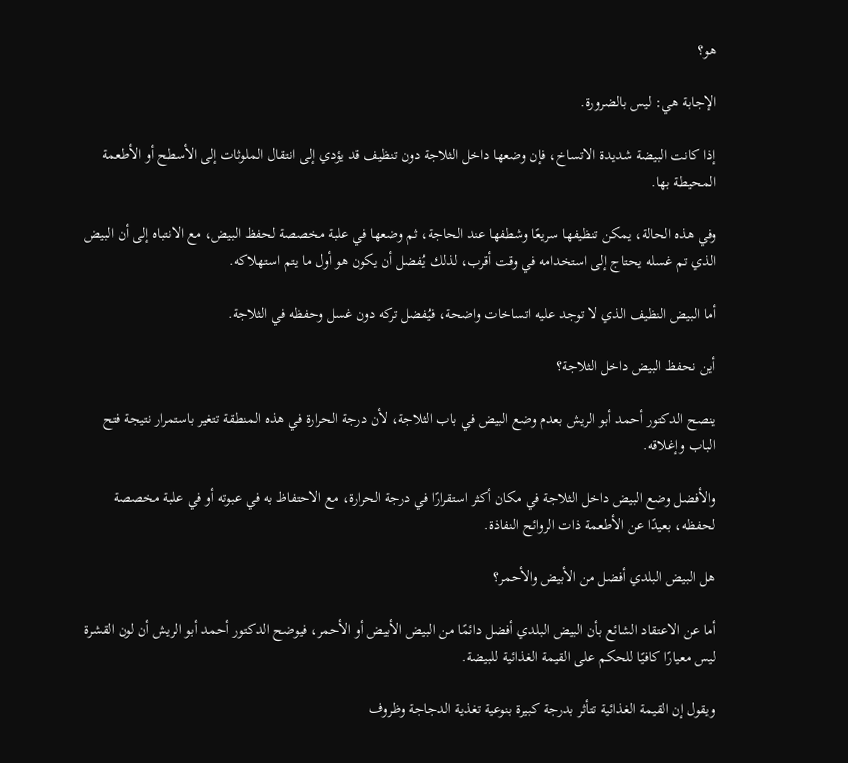هو؟

الإجابة هي: ليس بالضرورة.

إذا كانت البيضة شديدة الاتساخ، فإن وضعها داخل الثلاجة دون تنظيف قد يؤدي إلى انتقال الملوثات إلى الأسطح أو الأطعمة المحيطة بها.

وفي هذه الحالة، يمكن تنظيفها سريعًا وشطفها عند الحاجة، ثم وضعها في علبة مخصصة لحفظ البيض، مع الانتباه إلى أن البيض الذي تم غسله يحتاج إلى استخدامه في وقت أقرب، لذلك يُفضل أن يكون هو أول ما يتم استهلاكه.

أما البيض النظيف الذي لا توجد عليه اتساخات واضحة، فيُفضل تركه دون غسل وحفظه في الثلاجة.

أين نحفظ البيض داخل الثلاجة؟

ينصح الدكتور أحمد أبو الريش بعدم وضع البيض في باب الثلاجة، لأن درجة الحرارة في هذه المنطقة تتغير باستمرار نتيجة فتح الباب وإغلاقه.

والأفضل وضع البيض داخل الثلاجة في مكان أكثر استقرارًا في درجة الحرارة، مع الاحتفاظ به في عبوته أو في علبة مخصصة لحفظه، بعيدًا عن الأطعمة ذات الروائح النفاذة.

هل البيض البلدي أفضل من الأبيض والأحمر؟

أما عن الاعتقاد الشائع بأن البيض البلدي أفضل دائمًا من البيض الأبيض أو الأحمر، فيوضح الدكتور أحمد أبو الريش أن لون القشرة ليس معيارًا كافيًا للحكم على القيمة الغذائية للبيضة.

ويقول إن القيمة الغذائية تتأثر بدرجة كبيرة بنوعية تغذية الدجاجة وظروف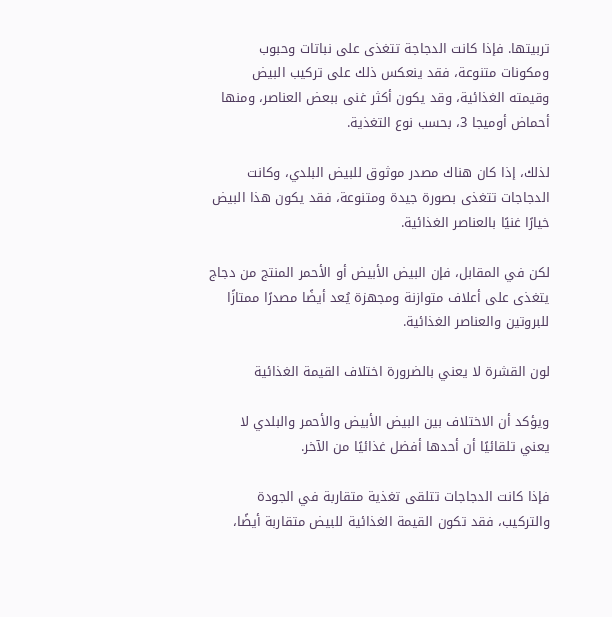تربيتها. فإذا كانت الدجاجة تتغذى على نباتات وحبوب ومكونات متنوعة، فقد ينعكس ذلك على تركيب البيض وقيمته الغذائية، وقد يكون أكثر غنى ببعض العناصر، ومنها أحماض أوميجا 3، بحسب نوع التغذية.

لذلك، إذا كان هناك مصدر موثوق للبيض البلدي، وكانت الدجاجات تتغذى بصورة جيدة ومتنوعة، فقد يكون هذا البيض خيارًا غنيًا بالعناصر الغذائية.

لكن في المقابل، فإن البيض الأبيض أو الأحمر المنتج من دجاج يتغذى على أعلاف متوازنة ومجهزة يُعد أيضًا مصدرًا ممتازًا للبروتين والعناصر الغذائية.

لون القشرة لا يعني بالضرورة اختلاف القيمة الغذائية

ويؤكد أن الاختلاف بين البيض الأبيض والأحمر والبلدي لا يعني تلقائيًا أن أحدها أفضل غذائيًا من الآخر.

فإذا كانت الدجاجات تتلقى تغذية متقاربة في الجودة والتركيب، فقد تكون القيمة الغذائية للبيض متقاربة أيضًا،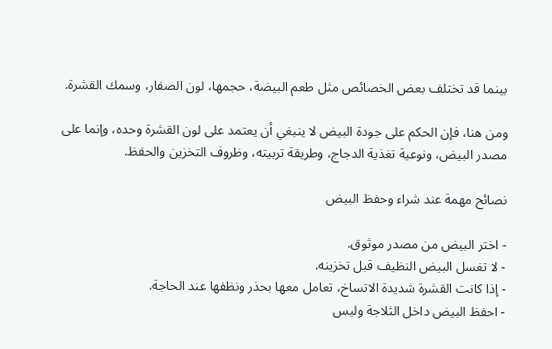بينما قد تختلف بعض الخصائص مثل طعم البيضة، حجمها، لون الصفار، وسمك القشرة.

ومن هنا، فإن الحكم على جودة البيض لا ينبغي أن يعتمد على لون القشرة وحده، وإنما على مصدر البيض، ونوعية تغذية الدجاج، وطريقة تربيته، وظروف التخزين والحفظ.

نصائح مهمة عند شراء وحفظ البيض

- اختر البيض من مصدر موثوق.
- لا تغسل البيض النظيف قبل تخزينه.
- إذا كانت القشرة شديدة الاتساخ، تعامل معها بحذر ونظفها عند الحاجة.
- احفظ البيض داخل الثلاجة وليس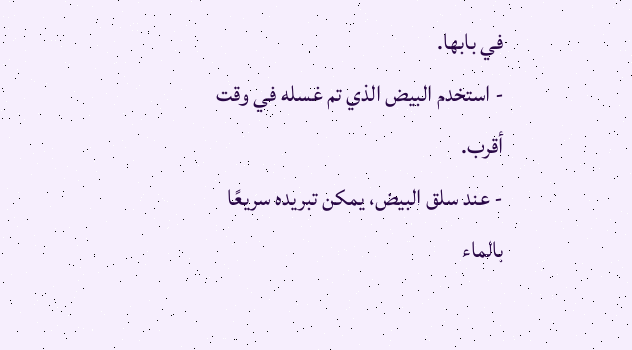في بابها.
- استخدم البيض الذي تم غسله في وقت أقرب.
- عند سلق البيض، يمكن تبريده سريعًا بالماء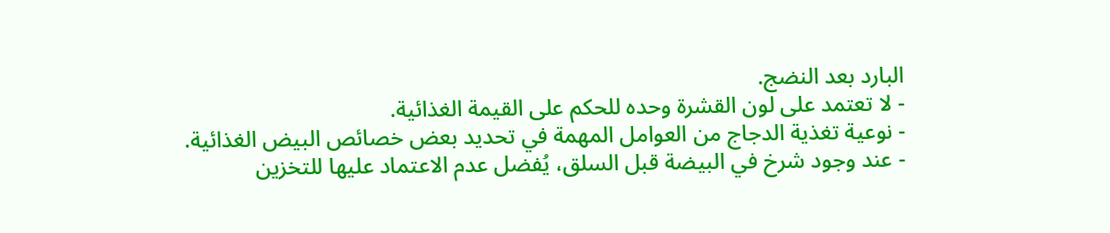البارد بعد النضج.
- لا تعتمد على لون القشرة وحده للحكم على القيمة الغذائية.
- نوعية تغذية الدجاج من العوامل المهمة في تحديد بعض خصائص البيض الغذائية.
- عند وجود شرخ في البيضة قبل السلق، يُفضل عدم الاعتماد عليها للتخزين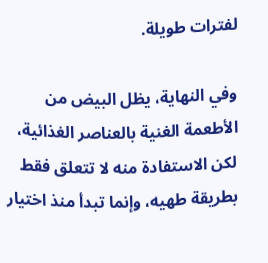لفترات طويلة.

وفي النهاية، يظل البيض من الأطعمة الغنية بالعناصر الغذائية، لكن الاستفادة منه لا تتعلق فقط بطريقة طهيه، وإنما تبدأ منذ اختيار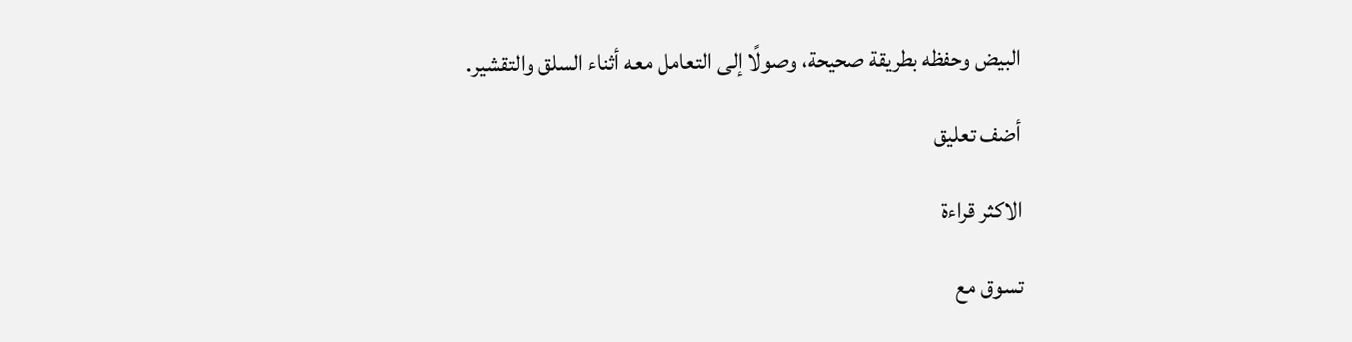البيض وحفظه بطريقة صحيحة، وصولًا إلى التعامل معه أثناء السلق والتقشير.

أضف تعليق

الاكثر قراءة

تسوق مع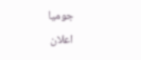جوميا
اعلان